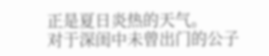正是夏日炎热的天气。
对于深闺中未曾出门的公子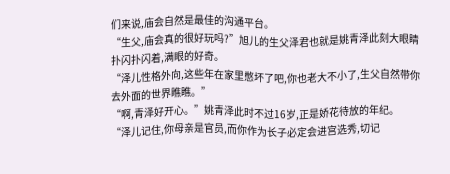们来说,庙会自然是最佳的沟通平台。
“生父,庙会真的很好玩吗?”旭儿的生父泽君也就是姚青泽此刻大眼睛扑闪扑闪着,满眼的好奇。
“泽儿性格外向,这些年在家里憋坏了吧,你也老大不小了,生父自然带你去外面的世界瞧瞧。”
“啊,青泽好开心。”姚青泽此时不过16岁,正是娇花待放的年纪。
“泽儿记住,你母亲是官员,而你作为长子必定会进宫选秀,切记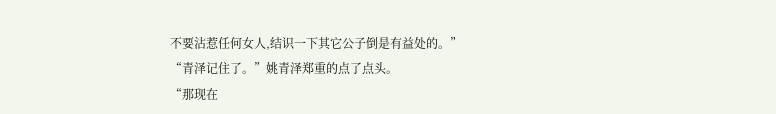不要沾惹任何女人,结识一下其它公子倒是有益处的。”
“青泽记住了。”姚青泽郑重的点了点头。
“那现在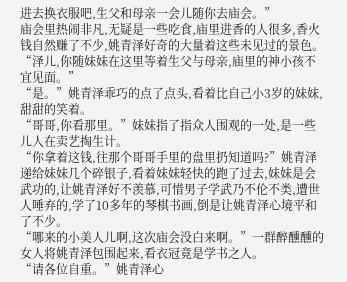进去换衣服吧,生父和母亲一会儿随你去庙会。”
庙会里热闹非凡,无疑是一些吃食,庙里进香的人很多,香火钱自然赚了不少,姚青泽好奇的大量着这些未见过的景色。
“泽儿,你随妹妹在这里等着生父与母亲,庙里的神小孩不宜见面。”
“是。”姚青泽乖巧的点了点头,看着比自己小3岁的妹妹,甜甜的笑着。
“哥哥,你看那里。”妹妹指了指众人围观的一处,是一些儿人在卖艺掏生计。
“你拿着这钱,往那个哥哥手里的盘里扔知道吗?”姚青泽递给妹妹几个碎银子,看着妹妹轻快的跑了过去,妹妹是会武功的,让姚青泽好不羡慕,可惜男子学武乃不伦不类,遭世人唾弃的,学了10多年的琴棋书画,倒是让姚青泽心境平和了不少。
“哪来的小美人儿啊,这次庙会没白来啊。”一群醉醺醺的女人将姚青泽包围起来,看衣冠竟是学书之人。
“请各位自重。”姚青泽心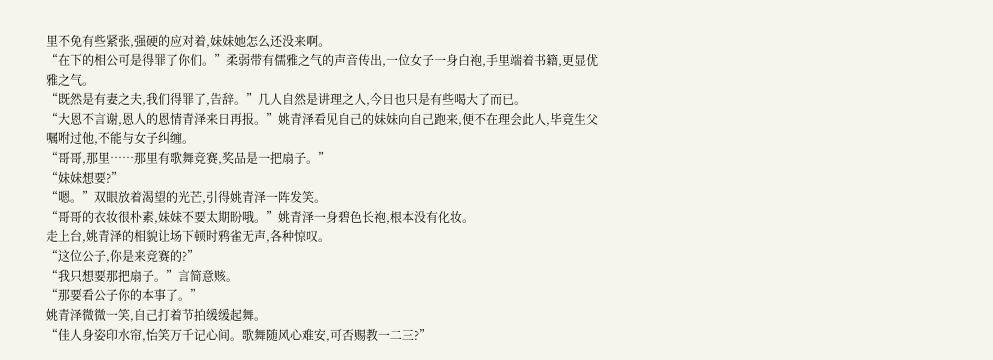里不免有些紧张,强硬的应对着,妹妹她怎么还没来啊。
“在下的相公可是得罪了你们。”柔弱带有儒雅之气的声音传出,一位女子一身白袍,手里端着书籍,更显优雅之气。
“既然是有妻之夫,我们得罪了,告辞。”几人自然是讲理之人,今日也只是有些喝大了而已。
“大恩不言谢,恩人的恩情青泽来日再报。”姚青泽看见自己的妹妹向自己跑来,便不在理会此人,毕竟生父嘱咐过他,不能与女子纠缠。
“哥哥,那里……那里有歌舞竞赛,奖品是一把扇子。”
“妹妹想要?”
“嗯。”双眼放着渴望的光芒,引得姚青泽一阵发笑。
“哥哥的衣妆很朴素,妹妹不要太期盼哦。”姚青泽一身碧色长袍,根本没有化妆。
走上台,姚青泽的相貌让场下顿时鸦雀无声,各种惊叹。
“这位公子,你是来竞赛的?”
“我只想要那把扇子。”言简意赅。
“那要看公子你的本事了。”
姚青泽微微一笑,自己打着节拍缓缓起舞。
“佳人身姿印水帘,怡笑万千记心间。歌舞随风心难安,可否赐教一二三?”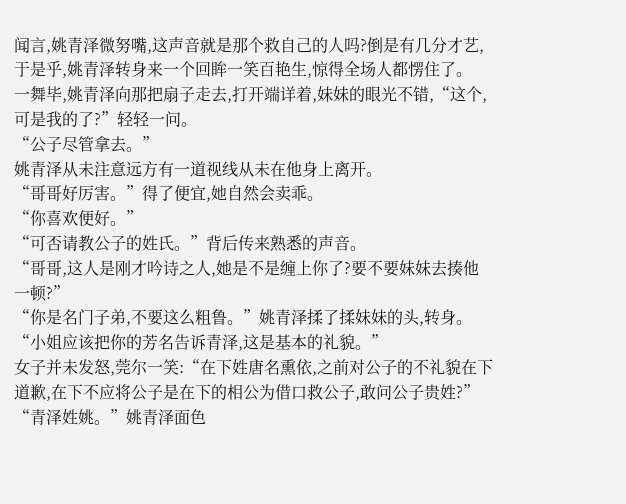闻言,姚青泽微努嘴,这声音就是那个救自己的人吗?倒是有几分才艺,于是乎,姚青泽转身来一个回眸一笑百艳生,惊得全场人都愣住了。
一舞毕,姚青泽向那把扇子走去,打开端详着,妹妹的眼光不错,“这个,可是我的了?”轻轻一问。
“公子尽管拿去。”
姚青泽从未注意远方有一道视线从未在他身上离开。
“哥哥好厉害。”得了便宜,她自然会卖乖。
“你喜欢便好。”
“可否请教公子的姓氏。”背后传来熟悉的声音。
“哥哥,这人是刚才吟诗之人,她是不是缠上你了?要不要妹妹去揍他一顿?”
“你是名门子弟,不要这么粗鲁。”姚青泽揉了揉妹妹的头,转身。
“小姐应该把你的芳名告诉青泽,这是基本的礼貌。”
女子并未发怒,莞尔一笑:“在下姓唐名熏依,之前对公子的不礼貌在下道歉,在下不应将公子是在下的相公为借口救公子,敢问公子贵姓?”
“青泽姓姚。”姚青泽面色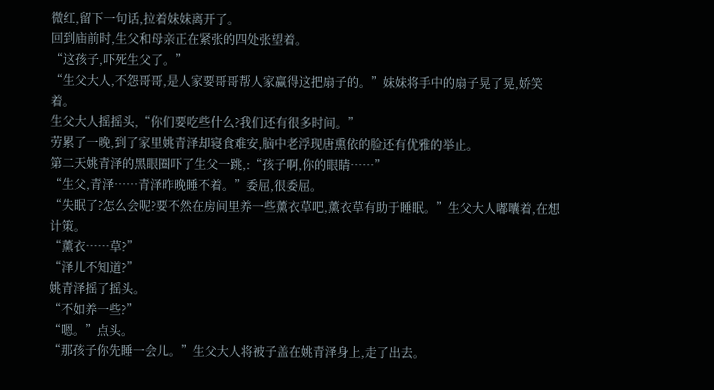微红,留下一句话,拉着妹妹离开了。
回到庙前时,生父和母亲正在紧张的四处张望着。
“这孩子,吓死生父了。”
“生父大人,不怨哥哥,是人家要哥哥帮人家赢得这把扇子的。”妹妹将手中的扇子晃了晃,娇笑着。
生父大人摇摇头,“你们要吃些什么?我们还有很多时间。”
劳累了一晚,到了家里姚青泽却寝食难安,脑中老浮现唐熏依的脸还有优雅的举止。
第二天姚青泽的黑眼圈吓了生父一跳,:“孩子啊,你的眼睛……”
“生父,青泽……青泽昨晚睡不着。”委屈,很委屈。
“失眠了?怎么会呢?要不然在房间里养一些薰衣草吧,薰衣草有助于睡眠。”生父大人嘟囔着,在想计策。
“薰衣……草?”
“泽儿不知道?”
姚青泽摇了摇头。
“不如养一些?”
“嗯。”点头。
“那孩子你先睡一会儿。”生父大人将被子盖在姚青泽身上,走了出去。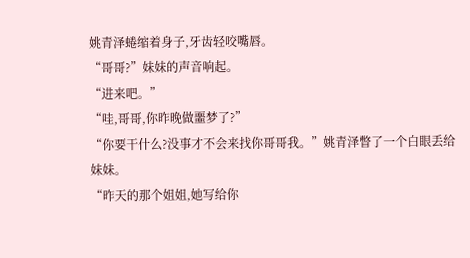姚青泽蜷缩着身子,牙齿轻咬嘴唇。
“哥哥?”妹妹的声音响起。
“进来吧。”
“哇,哥哥,你昨晚做噩梦了?”
“你要干什么?没事才不会来找你哥哥我。”姚青泽瞥了一个白眼丢给妹妹。
“昨天的那个姐姐,她写给你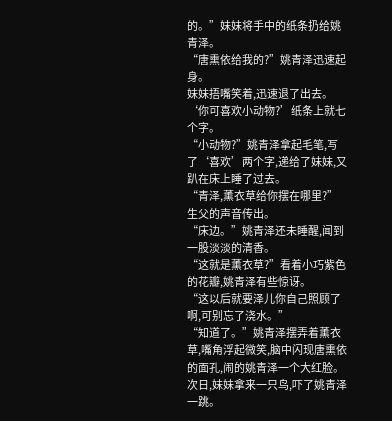的。”妹妹将手中的纸条扔给姚青泽。
“唐熏依给我的?”姚青泽迅速起身。
妹妹捂嘴笑着,迅速退了出去。
‘你可喜欢小动物?’纸条上就七个字。
“小动物?”姚青泽拿起毛笔,写了‘喜欢’两个字,递给了妹妹,又趴在床上睡了过去。
“青泽,薰衣草给你摆在哪里?”生父的声音传出。
“床边。”姚青泽还未睡醒,闻到一股淡淡的清香。
“这就是薰衣草?”看着小巧紫色的花瓣,姚青泽有些惊讶。
“这以后就要泽儿你自己照顾了啊,可别忘了浇水。”
“知道了。”姚青泽摆弄着薰衣草,嘴角浮起微笑,脑中闪现唐熏依的面孔,闹的姚青泽一个大红脸。
次日,妹妹拿来一只鸟,吓了姚青泽一跳。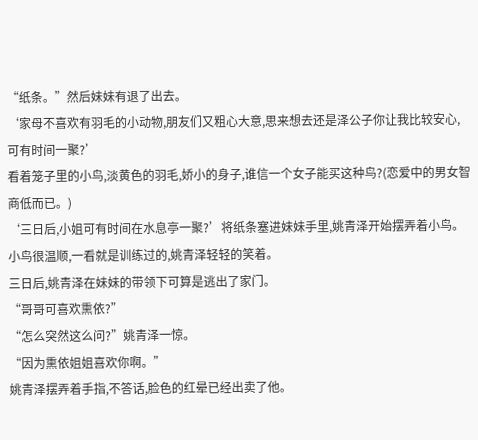“纸条。”然后妹妹有退了出去。
‘家母不喜欢有羽毛的小动物,朋友们又粗心大意,思来想去还是泽公子你让我比较安心,可有时间一聚?’
看着笼子里的小鸟,淡黄色的羽毛,娇小的身子,谁信一个女子能买这种鸟?(恋爱中的男女智商低而已。)
‘三日后,小姐可有时间在水息亭一聚?’将纸条塞进妹妹手里,姚青泽开始摆弄着小鸟。
小鸟很温顺,一看就是训练过的,姚青泽轻轻的笑着。
三日后,姚青泽在妹妹的带领下可算是逃出了家门。
“哥哥可喜欢熏依?”
“怎么突然这么问?”姚青泽一惊。
“因为熏依姐姐喜欢你啊。”
姚青泽摆弄着手指,不答话,脸色的红晕已经出卖了他。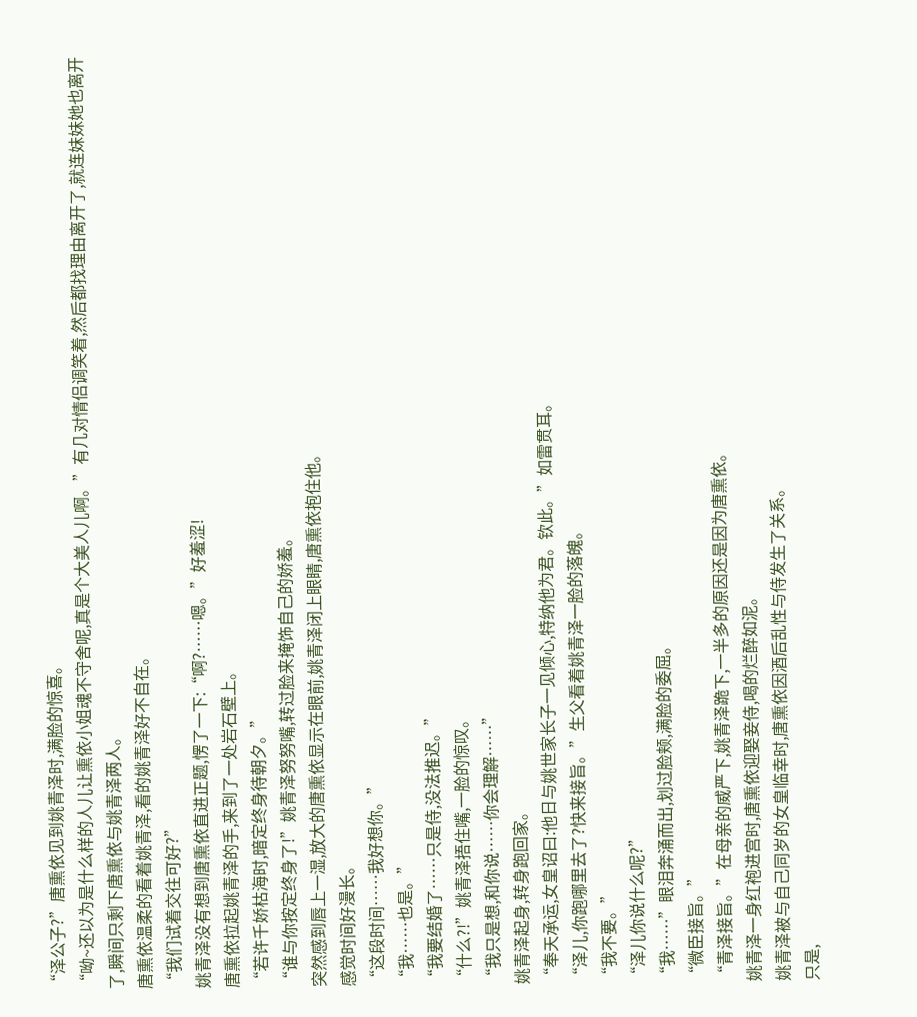“泽公子?”唐熏依见到姚青泽时,满脸的惊喜。
“呦~还以为是什么样的人儿让熏依小姐魂不守舍呢,真是个大美人儿啊。”有几对情侣调笑着,然后都找理由离开了,就连妹妹她也离开了,瞬间只剩下唐熏依与姚青泽两人。
唐熏依温柔的看着姚青泽,看的姚青泽好不自在。
“我们试着交往可好?”
姚青泽没有想到唐熏依直进正题,愣了一下:“啊?……嗯。”好羞涩!
唐熏依拉起姚青泽的手,来到了一处岩石壁上。
“若许千娇枯海时,暗定终身待朝夕。”
“谁与你按定终身了!”姚青泽努努嘴,转过脸来掩饰自己的娇羞。
突然感到唇上一湿,放大的唐熏依显示在眼前,姚青泽闭上眼睛,唐熏依抱住他。
感觉时间好漫长。
“这段时间……我好想你。”
“我……也是。”
“我要结婚了……只是侍,没法推迟。”
“什么?!”姚青泽捂住嘴,一脸的惊叹。
“我只是想,和你说……你会理解……”
姚青泽起身,转身跑回家。
“奉天承运,女皇诏曰:他日与姚世家长子一见倾心,特纳他为君。钦此。”如雷贯耳。
“泽儿,你跑哪里去了?快来接旨。”生父看着姚青泽一脸的落魄。
“我不要。”
“泽儿你说什么呢?”
“我……”眼泪奔涌而出,划过脸颊,满脸的委屈。
“微臣接旨。”
“青泽接旨。”在母亲的威严下,姚青泽跪下,一半多的原因还是因为唐熏依。
姚青泽一身红袍进宫时,唐熏依迎娶妾侍,喝的烂醉如泥。
姚青泽被与自己同岁的女皇临幸时,唐熏依因酒后乱性与侍发生了关系。
只是,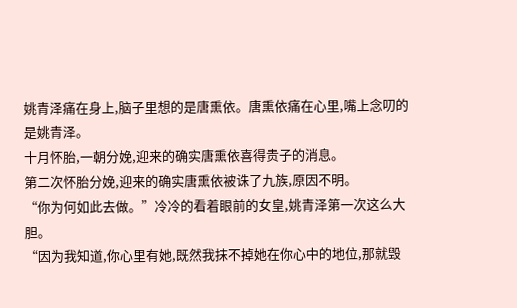姚青泽痛在身上,脑子里想的是唐熏依。唐熏依痛在心里,嘴上念叨的是姚青泽。
十月怀胎,一朝分娩,迎来的确实唐熏依喜得贵子的消息。
第二次怀胎分娩,迎来的确实唐熏依被诛了九族,原因不明。
“你为何如此去做。”冷冷的看着眼前的女皇,姚青泽第一次这么大胆。
“因为我知道,你心里有她,既然我抹不掉她在你心中的地位,那就毁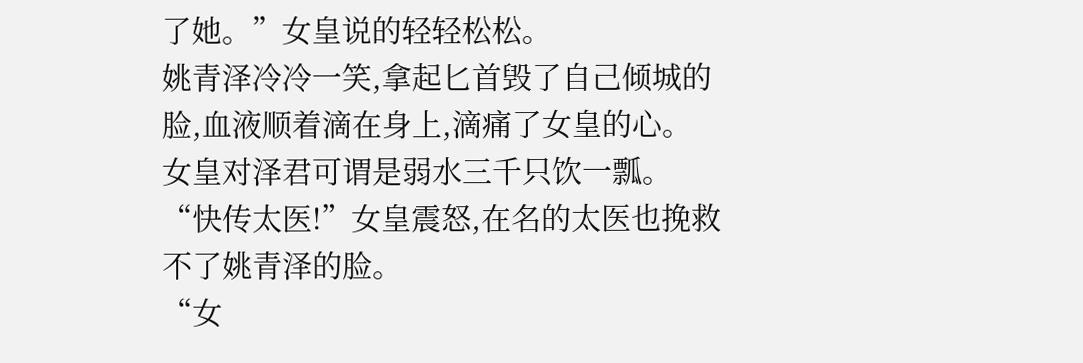了她。”女皇说的轻轻松松。
姚青泽冷冷一笑,拿起匕首毁了自己倾城的脸,血液顺着滴在身上,滴痛了女皇的心。
女皇对泽君可谓是弱水三千只饮一瓢。
“快传太医!”女皇震怒,在名的太医也挽救不了姚青泽的脸。
“女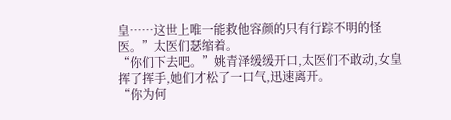皇……这世上唯一能救他容颜的只有行踪不明的怪医。”太医们瑟缩着。
“你们下去吧。”姚青泽缓缓开口,太医们不敢动,女皇挥了挥手,她们才松了一口气,迅速离开。
“你为何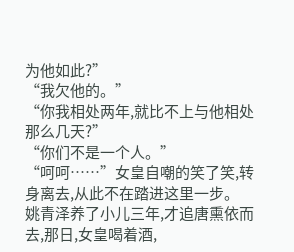为他如此?”
“我欠他的。”
“你我相处两年,就比不上与他相处那么几天?”
“你们不是一个人。”
“呵呵……”女皇自嘲的笑了笑,转身离去,从此不在踏进这里一步。
姚青泽养了小儿三年,才追唐熏依而去,那日,女皇喝着酒,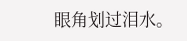眼角划过泪水。